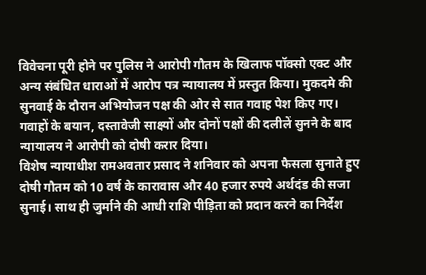विवेचना पूरी होने पर पुलिस ने आरोपी गौतम के खिलाफ पॉक्सो एक्ट और अन्य संबंधित धाराओं में आरोप पत्र न्यायालय में प्रस्तुत किया। मुकदमे की सुनवाई के दौरान अभियोजन पक्ष की ओर से सात गवाह पेश किए गए। गवाहों के बयान, दस्तावेजी साक्ष्यों और दोनों पक्षों की दलीलें सुनने के बाद न्यायालय ने आरोपी को दोषी करार दिया।
विशेष न्यायाधीश रामअवतार प्रसाद ने शनिवार को अपना फैसला सुनाते हुए दोषी गौतम को 10 वर्ष के कारावास और 40 हजार रुपये अर्थदंड की सजा सुनाई। साथ ही जुर्माने की आधी राशि पीड़िता को प्रदान करने का निर्देश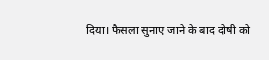दिया। फैसला सुनाए जाने के बाद दोषी को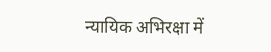न्यायिक अभिरक्षा में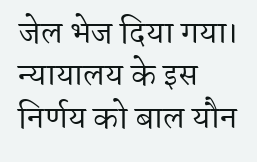जेल भेज दिया गया। न्यायालय के इस निर्णय को बाल यौन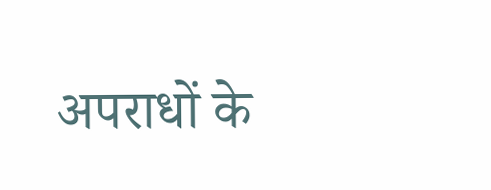अपराधों के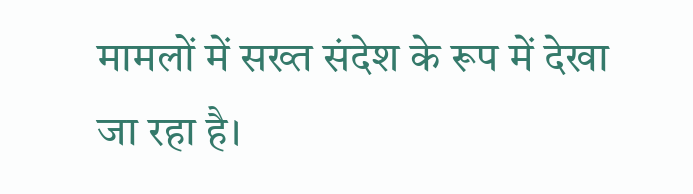मामलों में सख्त संदेश के रूप में देखा जा रहा है।